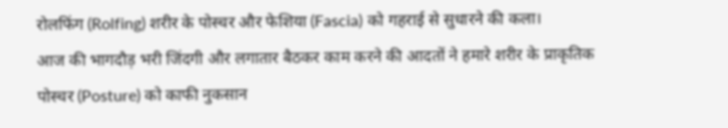रोलफिंग (Rolfing) शरीर के पोस्चर और फेशिया (Fascia) को गहराई से सुधारने की कला।
आज की भागदौड़ भरी जिंदगी और लगातार बैठकर काम करने की आदतों ने हमारे शरीर के प्राकृतिक पोस्चर (Posture) को काफी नुकसान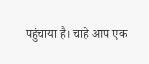पहुंचाया है। चाहे आप एक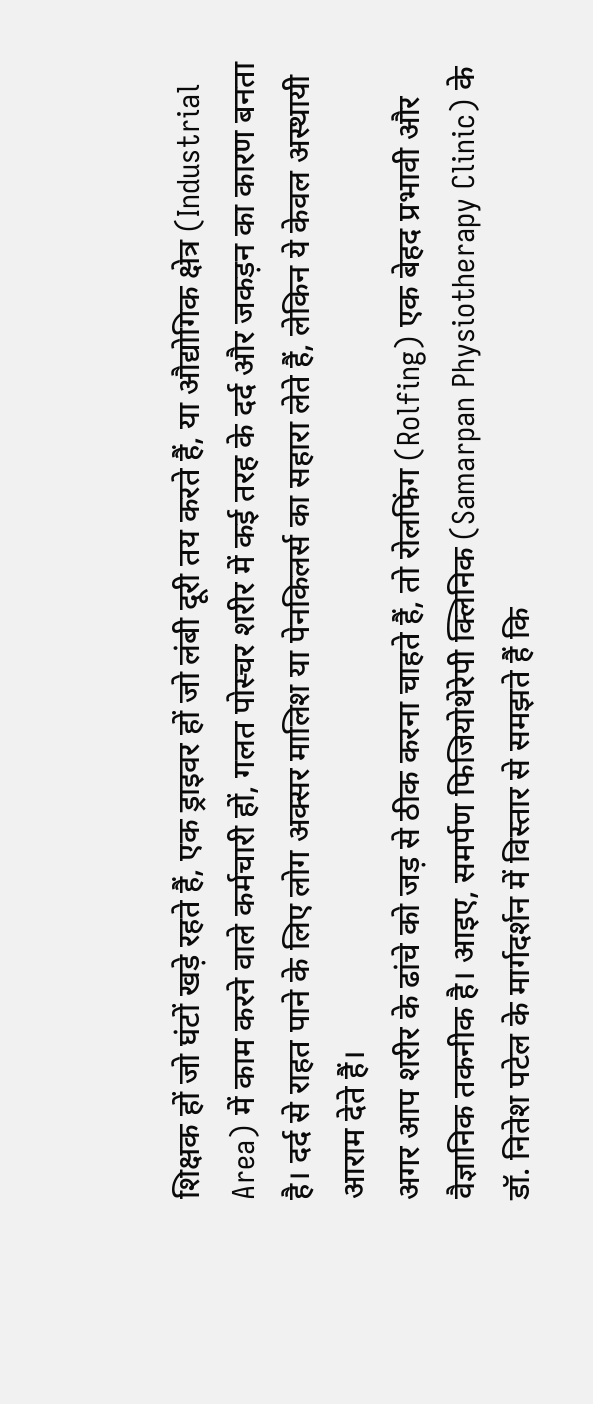शिक्षक हों जो घंटों खड़े रहते हैं, एक ड्राइवर हों जो लंबी दूरी तय करते हैं, या औद्योगिक क्षेत्र (Industrial Area) में काम करने वाले कर्मचारी हों, गलत पोस्चर शरीर में कई तरह के दर्द और जकड़न का कारण बनता है। दर्द से राहत पाने के लिए लोग अक्सर मालिश या पेनकिलर्स का सहारा लेते हैं, लेकिन ये केवल अस्थायी आराम देते हैं।
अगर आप शरीर के ढांचे को जड़ से ठीक करना चाहते हैं, तो रोलफिंग (Rolfing) एक बेहद प्रभावी और वैज्ञानिक तकनीक है। आइए, समर्पण फिजियोथेरेपी क्लिनिक (Samarpan Physiotherapy Clinic) के डॉ. नितेश पटेल के मार्गदर्शन में विस्तार से समझते हैं कि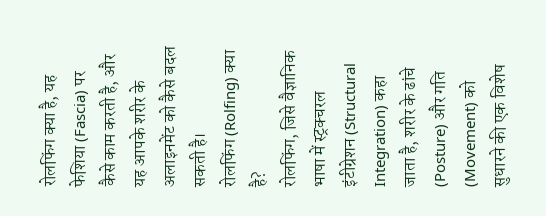रोलफिंग क्या है, यह फेशिया (Fascia) पर कैसे काम करती है, और यह आपके शरीर के अलाइनमेंट को कैसे बदल सकती है।
रोलफिंग (Rolfing) क्या है?
रोलफिंग, जिसे वैज्ञानिक भाषा में स्ट्रक्चरल इंटीग्रेशन (Structural Integration) कहा जाता है, शरीर के ढांचे (Posture) और गति (Movement) को सुधारने की एक विशेष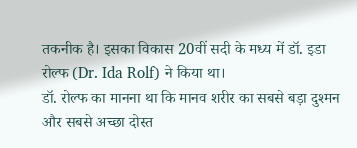तकनीक है। इसका विकास 20वीं सदी के मध्य में डॉ. इडा रोल्फ (Dr. Ida Rolf) ने किया था।
डॉ. रोल्फ का मानना था कि मानव शरीर का सबसे बड़ा दुश्मन और सबसे अच्छा दोस्त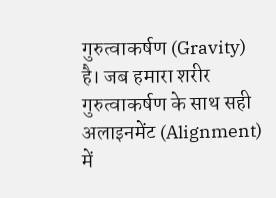गुरुत्वाकर्षण (Gravity) है। जब हमारा शरीर गुरुत्वाकर्षण के साथ सही अलाइनमेंट (Alignment) में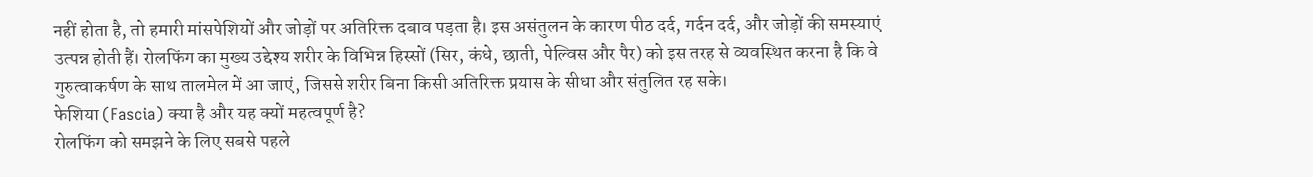नहीं होता है, तो हमारी मांसपेशियों और जोड़ों पर अतिरिक्त दबाव पड़ता है। इस असंतुलन के कारण पीठ दर्द, गर्दन दर्द, और जोड़ों की समस्याएं उत्पन्न होती हैं। रोलफिंग का मुख्य उद्देश्य शरीर के विभिन्न हिस्सों (सिर, कंधे, छाती, पेल्विस और पैर) को इस तरह से व्यवस्थित करना है कि वे गुरुत्वाकर्षण के साथ तालमेल में आ जाएं, जिससे शरीर बिना किसी अतिरिक्त प्रयास के सीधा और संतुलित रह सके।
फेशिया (Fascia) क्या है और यह क्यों महत्वपूर्ण है?
रोलफिंग को समझने के लिए सबसे पहले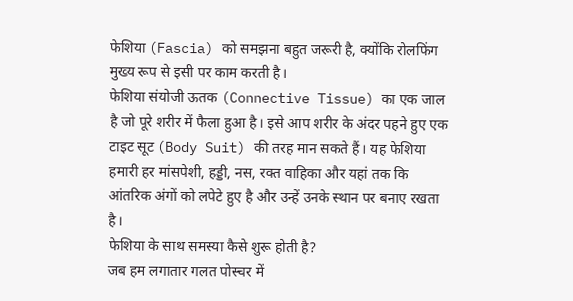फेशिया (Fascia) को समझना बहुत जरूरी है, क्योंकि रोलफिंग मुख्य रूप से इसी पर काम करती है।
फेशिया संयोजी ऊतक (Connective Tissue) का एक जाल है जो पूरे शरीर में फैला हुआ है। इसे आप शरीर के अंदर पहने हुए एक टाइट सूट (Body Suit) की तरह मान सकते हैं। यह फेशिया हमारी हर मांसपेशी, हड्डी, नस, रक्त वाहिका और यहां तक कि आंतरिक अंगों को लपेटे हुए है और उन्हें उनके स्थान पर बनाए रखता है।
फेशिया के साथ समस्या कैसे शुरू होती है?
जब हम लगातार गलत पोस्चर में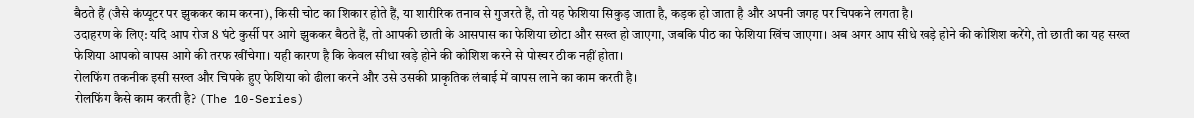बैठते हैं (जैसे कंप्यूटर पर झुककर काम करना), किसी चोट का शिकार होते हैं, या शारीरिक तनाव से गुजरते हैं, तो यह फेशिया सिकुड़ जाता है, कड़क हो जाता है और अपनी जगह पर चिपकने लगता है।
उदाहरण के लिए: यदि आप रोज 8 घंटे कुर्सी पर आगे झुककर बैठते हैं, तो आपकी छाती के आसपास का फेशिया छोटा और सख्त हो जाएगा, जबकि पीठ का फेशिया खिंच जाएगा। अब अगर आप सीधे खड़े होने की कोशिश करेंगे, तो छाती का यह सख्त फेशिया आपको वापस आगे की तरफ खींचेगा। यही कारण है कि केवल सीधा खड़े होने की कोशिश करने से पोस्चर ठीक नहीं होता।
रोलफिंग तकनीक इसी सख्त और चिपके हुए फेशिया को ढीला करने और उसे उसकी प्राकृतिक लंबाई में वापस लाने का काम करती है।
रोलफिंग कैसे काम करती है? (The 10-Series)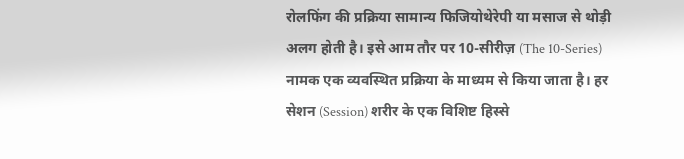रोलफिंग की प्रक्रिया सामान्य फिजियोथेरेपी या मसाज से थोड़ी अलग होती है। इसे आम तौर पर 10-सीरीज़ (The 10-Series) नामक एक व्यवस्थित प्रक्रिया के माध्यम से किया जाता है। हर सेशन (Session) शरीर के एक विशिष्ट हिस्से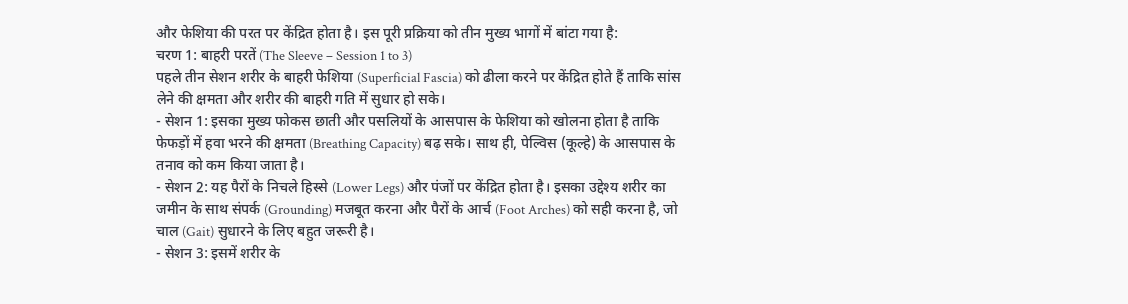और फेशिया की परत पर केंद्रित होता है। इस पूरी प्रक्रिया को तीन मुख्य भागों में बांटा गया है:
चरण 1: बाहरी परतें (The Sleeve – Session 1 to 3)
पहले तीन सेशन शरीर के बाहरी फेशिया (Superficial Fascia) को ढीला करने पर केंद्रित होते हैं ताकि सांस लेने की क्षमता और शरीर की बाहरी गति में सुधार हो सके।
- सेशन 1: इसका मुख्य फोकस छाती और पसलियों के आसपास के फेशिया को खोलना होता है ताकि फेफड़ों में हवा भरने की क्षमता (Breathing Capacity) बढ़ सके। साथ ही, पेल्विस (कूल्हे) के आसपास के तनाव को कम किया जाता है।
- सेशन 2: यह पैरों के निचले हिस्से (Lower Legs) और पंजों पर केंद्रित होता है। इसका उद्देश्य शरीर का जमीन के साथ संपर्क (Grounding) मजबूत करना और पैरों के आर्च (Foot Arches) को सही करना है, जो चाल (Gait) सुधारने के लिए बहुत जरूरी है।
- सेशन 3: इसमें शरीर के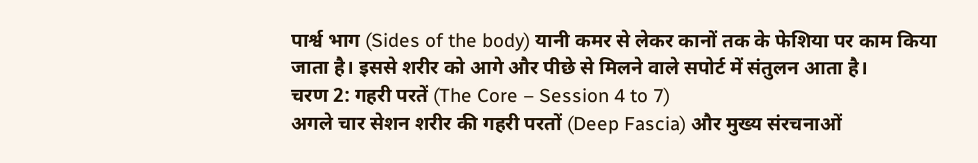पार्श्व भाग (Sides of the body) यानी कमर से लेकर कानों तक के फेशिया पर काम किया जाता है। इससे शरीर को आगे और पीछे से मिलने वाले सपोर्ट में संतुलन आता है।
चरण 2: गहरी परतें (The Core – Session 4 to 7)
अगले चार सेशन शरीर की गहरी परतों (Deep Fascia) और मुख्य संरचनाओं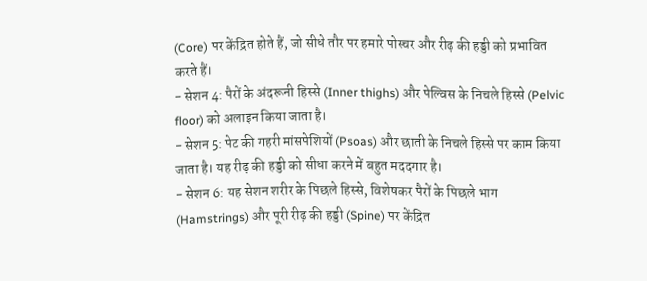(Core) पर केंद्रित होते हैं, जो सीधे तौर पर हमारे पोस्चर और रीढ़ की हड्डी को प्रभावित करते हैं।
- सेशन 4: पैरों के अंदरूनी हिस्से (Inner thighs) और पेल्विस के निचले हिस्से (Pelvic floor) को अलाइन किया जाता है।
- सेशन 5: पेट की गहरी मांसपेशियों (Psoas) और छाती के निचले हिस्से पर काम किया जाता है। यह रीढ़ की हड्डी को सीधा करने में बहुत मददगार है।
- सेशन 6: यह सेशन शरीर के पिछले हिस्से, विशेषकर पैरों के पिछले भाग (Hamstrings) और पूरी रीढ़ की हड्डी (Spine) पर केंद्रित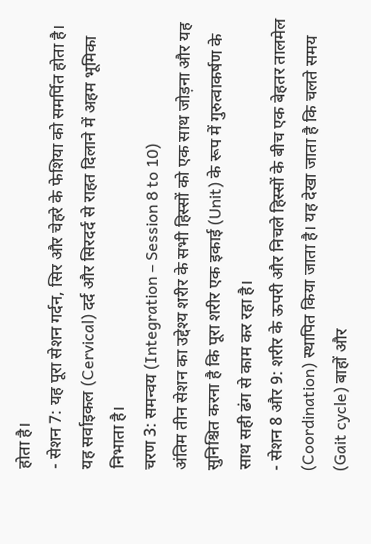होता है।
- सेशन 7: यह पूरा सेशन गर्दन, सिर और चेहरे के फेशिया को समर्पित होता है। यह सर्वाइकल (Cervical) दर्द और सिरदर्द से राहत दिलाने में अहम भूमिका निभाता है।
चरण 3: समन्वय (Integration – Session 8 to 10)
अंतिम तीन सेशन का उद्देश्य शरीर के सभी हिस्सों को एक साथ जोड़ना और यह सुनिश्चित करना है कि पूरा शरीर एक इकाई (Unit) के रूप में गुरुत्वाकर्षण के साथ सही ढंग से काम कर रहा है।
- सेशन 8 और 9: शरीर के ऊपरी और निचले हिस्सों के बीच एक बेहतर तालमेल (Coordination) स्थापित किया जाता है। यह देखा जाता है कि चलते समय (Gait cycle) बाहों और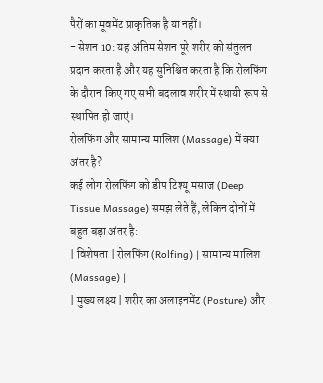पैरों का मूवमेंट प्राकृतिक है या नहीं।
- सेशन 10: यह अंतिम सेशन पूरे शरीर को संतुलन प्रदान करता है और यह सुनिश्चित करता है कि रोलफिंग के दौरान किए गए सभी बदलाव शरीर में स्थायी रूप से स्थापित हो जाएं।
रोलफिंग और सामान्य मालिश (Massage) में क्या अंतर है?
कई लोग रोलफिंग को डीप टिश्यू मसाज (Deep Tissue Massage) समझ लेते हैं, लेकिन दोनों में बहुत बड़ा अंतर है:
| विशेषता | रोलफिंग (Rolfing) | सामान्य मालिश (Massage) |
| मुख्य लक्ष्य | शरीर का अलाइनमेंट (Posture) और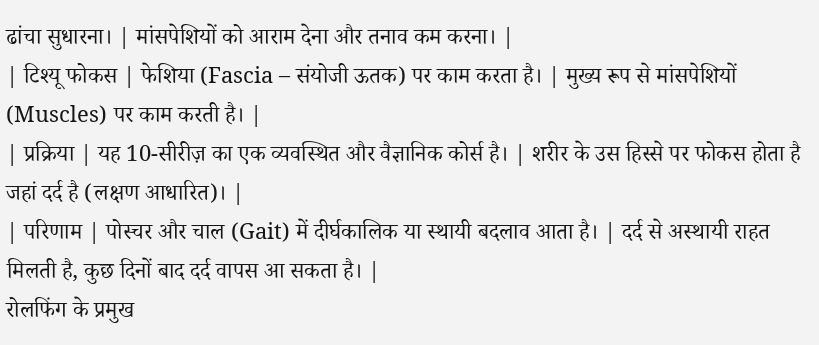ढांचा सुधारना। | मांसपेशियों को आराम देना और तनाव कम करना। |
| टिश्यू फोकस | फेशिया (Fascia – संयोजी ऊतक) पर काम करता है। | मुख्य रूप से मांसपेशियों (Muscles) पर काम करती है। |
| प्रक्रिया | यह 10-सीरीज़ का एक व्यवस्थित और वैज्ञानिक कोर्स है। | शरीर के उस हिस्से पर फोकस होता है जहां दर्द है (लक्षण आधारित)। |
| परिणाम | पोस्चर और चाल (Gait) में दीर्घकालिक या स्थायी बदलाव आता है। | दर्द से अस्थायी राहत मिलती है, कुछ दिनों बाद दर्द वापस आ सकता है। |
रोलफिंग के प्रमुख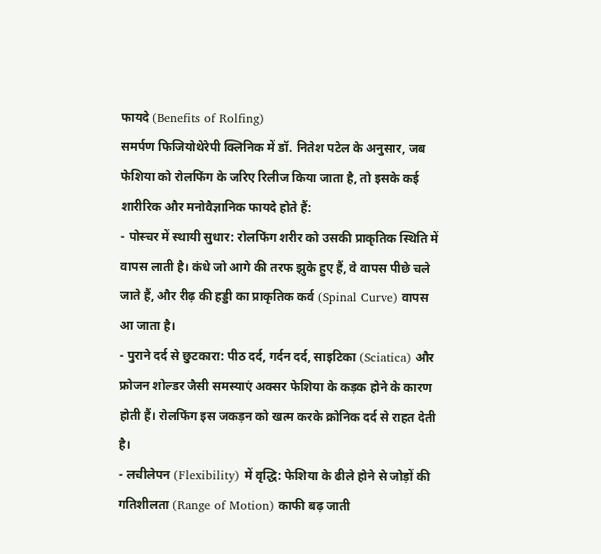फायदे (Benefits of Rolfing)
समर्पण फिजियोथेरेपी क्लिनिक में डॉ. नितेश पटेल के अनुसार, जब फेशिया को रोलफिंग के जरिए रिलीज किया जाता है, तो इसके कई शारीरिक और मनोवैज्ञानिक फायदे होते हैं:
- पोस्चर में स्थायी सुधार: रोलफिंग शरीर को उसकी प्राकृतिक स्थिति में वापस लाती है। कंधे जो आगे की तरफ झुके हुए हैं, वे वापस पीछे चले जाते हैं, और रीढ़ की हड्डी का प्राकृतिक कर्व (Spinal Curve) वापस आ जाता है।
- पुराने दर्द से छुटकारा: पीठ दर्द, गर्दन दर्द, साइटिका (Sciatica) और फ्रोजन शोल्डर जैसी समस्याएं अक्सर फेशिया के कड़क होने के कारण होती हैं। रोलफिंग इस जकड़न को खत्म करके क्रोनिक दर्द से राहत देती है।
- लचीलेपन (Flexibility) में वृद्धि: फेशिया के ढीले होने से जोड़ों की गतिशीलता (Range of Motion) काफी बढ़ जाती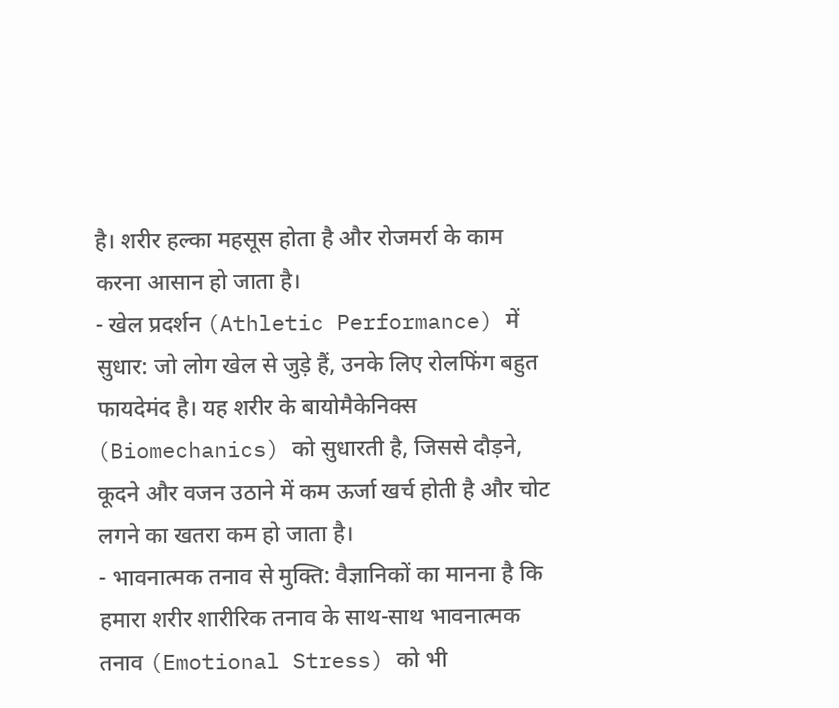है। शरीर हल्का महसूस होता है और रोजमर्रा के काम करना आसान हो जाता है।
- खेल प्रदर्शन (Athletic Performance) में सुधार: जो लोग खेल से जुड़े हैं, उनके लिए रोलफिंग बहुत फायदेमंद है। यह शरीर के बायोमैकेनिक्स (Biomechanics) को सुधारती है, जिससे दौड़ने, कूदने और वजन उठाने में कम ऊर्जा खर्च होती है और चोट लगने का खतरा कम हो जाता है।
- भावनात्मक तनाव से मुक्ति: वैज्ञानिकों का मानना है कि हमारा शरीर शारीरिक तनाव के साथ-साथ भावनात्मक तनाव (Emotional Stress) को भी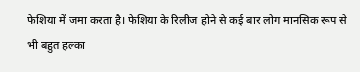फेशिया में जमा करता है। फेशिया के रिलीज होने से कई बार लोग मानसिक रूप से भी बहुत हल्का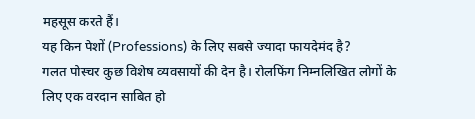महसूस करते हैं।
यह किन पेशों (Professions) के लिए सबसे ज्यादा फायदेमंद है?
गलत पोस्चर कुछ विशेष व्यवसायों की देन है। रोलफिंग निम्नलिखित लोगों के लिए एक वरदान साबित हो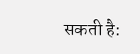सकती है: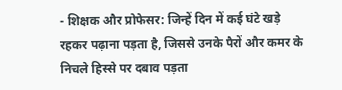- शिक्षक और प्रोफेसर: जिन्हें दिन में कई घंटे खड़े रहकर पढ़ाना पड़ता है, जिससे उनके पैरों और कमर के निचले हिस्से पर दबाव पड़ता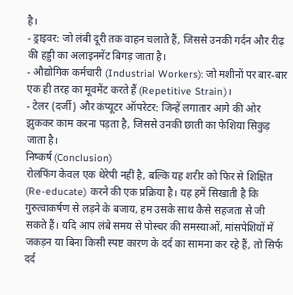है।
- ड्राइवर: जो लंबी दूरी तक वाहन चलाते हैं, जिससे उनकी गर्दन और रीढ़ की हड्डी का अलाइनमेंट बिगड़ जाता है।
- औद्योगिक कर्मचारी (Industrial Workers): जो मशीनों पर बार-बार एक ही तरह का मूवमेंट करते हैं (Repetitive Strain)।
- टेलर (दर्जी) और कंप्यूटर ऑपरेटर: जिन्हें लगातार आगे की ओर झुककर काम करना पड़ता है, जिससे उनकी छाती का फेशिया सिकुड़ जाता है।
निष्कर्ष (Conclusion)
रोलफिंग केवल एक थेरेपी नहीं है, बल्कि यह शरीर को फिर से शिक्षित (Re-educate) करने की एक प्रक्रिया है। यह हमें सिखाती है कि गुरुत्वाकर्षण से लड़ने के बजाय, हम उसके साथ कैसे सहजता से जी सकते हैं। यदि आप लंबे समय से पोस्चर की समस्याओं, मांसपेशियों में जकड़न या बिना किसी स्पष्ट कारण के दर्द का सामना कर रहे हैं, तो सिर्फ दर्द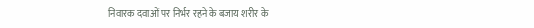निवारक दवाओं पर निर्भर रहने के बजाय शरीर के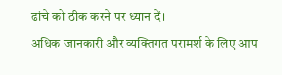ढांचे को ठीक करने पर ध्यान दें।
अधिक जानकारी और व्यक्तिगत परामर्श के लिए आप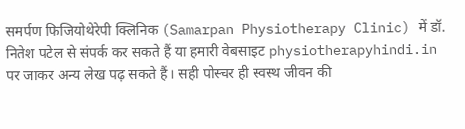समर्पण फिजियोथेरेपी क्लिनिक (Samarpan Physiotherapy Clinic) में डॉ. नितेश पटेल से संपर्क कर सकते हैं या हमारी वेबसाइट physiotherapyhindi.in पर जाकर अन्य लेख पढ़ सकते हैं। सही पोस्चर ही स्वस्थ जीवन की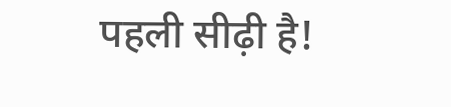पहली सीढ़ी है!